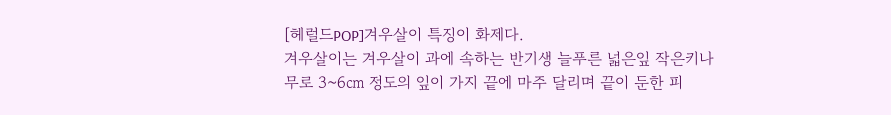[헤럴드POP]겨우살이 특징이 화제다.
겨우살이는 겨우살이 과에 속하는 반기생 늘푸른 넓은잎 작은키나무로 3~6㎝ 정도의 잎이 가지 끝에 마주 달리며 끝이 둔한 피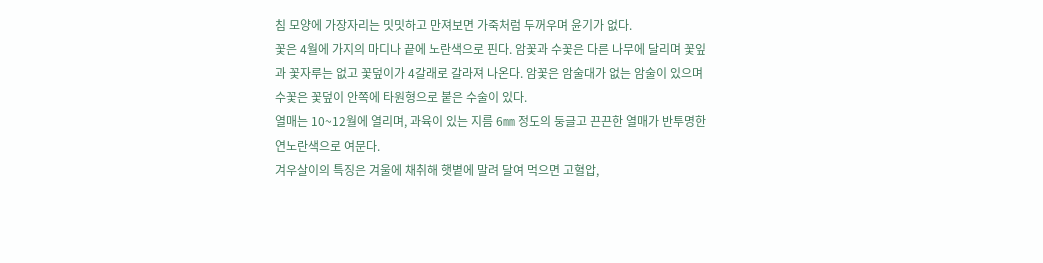침 모양에 가장자리는 밋밋하고 만져보면 가죽처럼 두꺼우며 윤기가 없다.
꽃은 4월에 가지의 마디나 끝에 노란색으로 핀다. 암꽃과 수꽃은 다른 나무에 달리며 꽃잎과 꽃자루는 없고 꽃덮이가 4갈래로 갈라져 나온다. 암꽃은 암술대가 없는 암술이 있으며 수꽃은 꽃덮이 안쪽에 타원형으로 붙은 수술이 있다.
열매는 10~12월에 열리며, 과육이 있는 지름 6㎜ 정도의 둥글고 끈끈한 열매가 반투명한 연노란색으로 여문다.
겨우살이의 특징은 겨울에 채취해 햇볕에 말려 달여 먹으면 고혈압,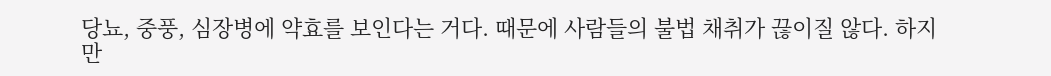당뇨, 중풍, 심장병에 약효를 보인다는 거다. 때문에 사람들의 불법 채취가 끊이질 않다. 하지만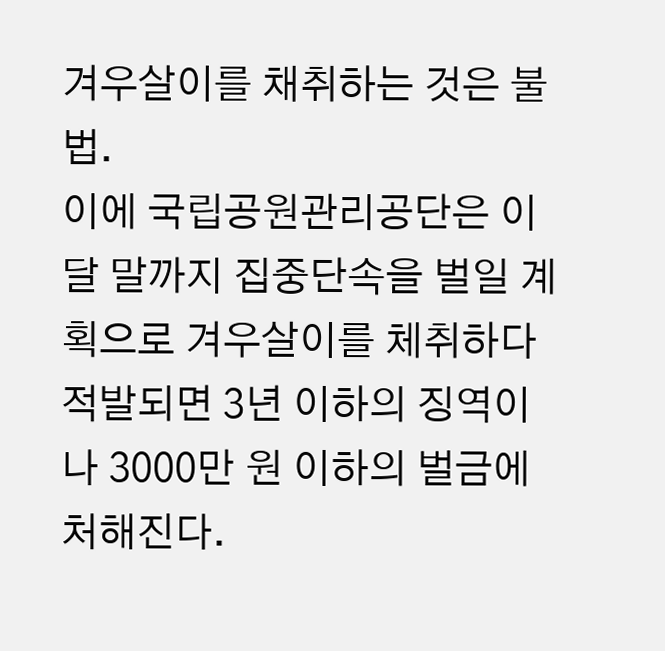겨우살이를 채취하는 것은 불법.
이에 국립공원관리공단은 이달 말까지 집중단속을 벌일 계획으로 겨우살이를 체취하다 적발되면 3년 이하의 징역이나 3000만 원 이하의 벌금에 처해진다.